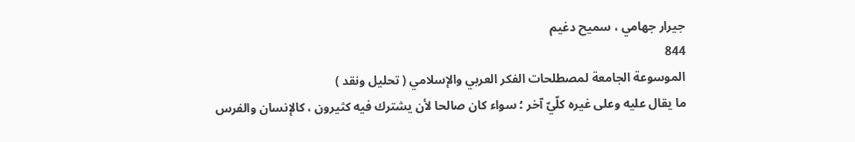جيرار جهامي ، سميح دغيم
844
الموسوعة الجامعة لمصطلحات الفكر العربي والإسلامي ( تحليل ونقد )
ما يقال عليه وعلى غيره كلّيّ آخر ؛ سواء كان صالحا لأن يشترك فيه كثيرون ، كالإنسان والفرس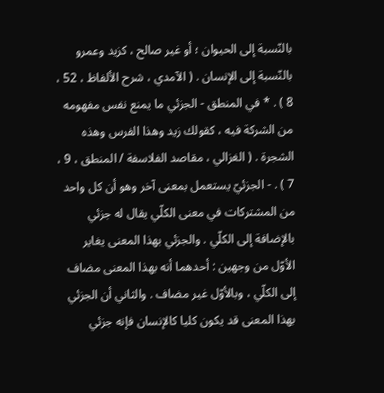بالنّسبة إلى الحيوان ؛ أو غير صالح ، كزيد وعمرو بالنّسبة إلى الإنسان . ( الآمدي ، شرح الألفاظ ، 52 ، 8 ) . * في المنطق - الجزئي ما يمنع نفس مفهومه من الشركة فيه ، كقولك زيد وهذا الفرس وهذه الشجرة . ( الغزالي ، مقاصد الفلاسفة / المنطق ، 9 ، 7 ) . - الجزئيّ يستعمل بمعنى آخر وهو أن كل واحد من المشتركات في معنى الكلّي يقال له جزئي بالإضافة إلى الكلّي . والجزئي بهذا المعنى يغاير الأوّل من وجهين : أحدهما أنه بهذا المعنى مضاف إلى الكلّي ، وبالأوّل غير مضاف . والثاني أن الجزئي بهذا المعنى قد يكون كليا كالإنسان فإنه جزئي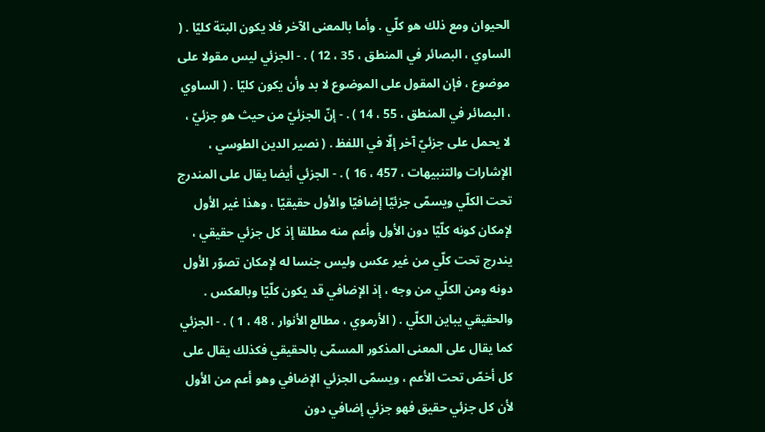الحيوان ومع ذلك هو كلّي . وأما بالمعنى الآخر فلا يكون البتة كليّا . ( الساوي ، البصائر في المنطق ، 35 ، 12 ) . - الجزئي ليس مقولا على موضوع ، فإن المقول على الموضوع لا بد وأن يكون كليّا . ( الساوي ، البصائر في المنطق ، 55 ، 14 ) . - إنّ الجزئيّ من حيث هو جزئيّ ، لا يحمل على جزئيّ آخر إلّا في اللفظ . ( نصير الدين الطوسي ، الإشارات والتنبيهات ، 457 ، 16 ) . - الجزئي أيضا يقال على المندرج تحت الكلّي ويسمّى جزئيّا إضافيّا والأول حقيقيّا ، وهذا غير الأول لإمكان كونه كلّيّا دون الأول وأعم منه مطلقا إذ كل جزئي حقيقي ، يندرج تحت كلّي من غير عكس وليس جنسا له لإمكان تصوّر الأول دونه ومن الكلّي من وجه ، إذ الإضافي قد يكون كلّيّا وبالعكس . والحقيقي يباين الكلّي . ( الأرموي ، مطالع الأنوار ، 48 ، 1 ) . - الجزئي كما يقال على المعنى المذكور المسمّى بالحقيقي فكذلك يقال على كل أخصّ تحت الأعم ، ويسمّى الجزئي الإضافي وهو أعم من الأول لأن كل جزئي حقيق فهو جزئي إضافي دون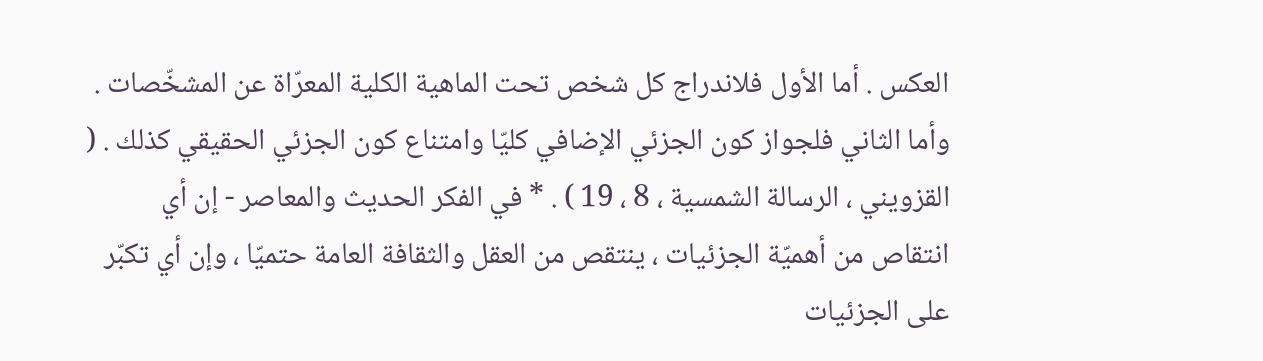العكس . أما الأول فلاندراج كل شخص تحت الماهية الكلية المعرّاة عن المشخّصات . وأما الثاني فلجواز كون الجزئي الإضافي كليّا وامتناع كون الجزئي الحقيقي كذلك . ( القزويني ، الرسالة الشمسية ، 8 ، 19 ) . * في الفكر الحديث والمعاصر - إن أي انتقاص من أهميّة الجزئيات ، ينتقص من العقل والثقافة العامة حتميّا ، وإن أي تكبّر على الجزئيات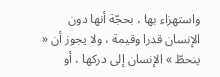واستهزاء بها ، بحجّة أنها دون الإنسان قدرا وقيمة ، ولا يجوز أن « ينحطّ » الإنسان إلى دركها ، أو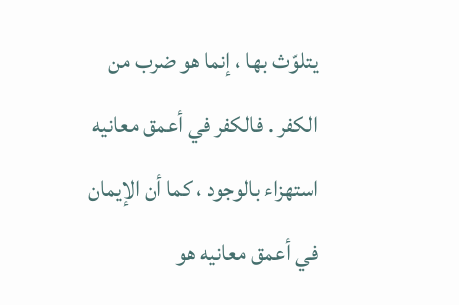يتلوّث بها ، إنما هو ضرب من الكفر . فالكفر في أعمق معانيه استهزاء بالوجود ، كما أن الإيمان في أعمق معانيه هو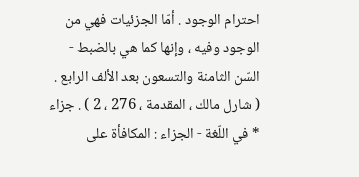احترام الوجود . أمّا الجزئيات فهي من الوجود وفيه ، وإنها كما هي بالضبط - السّن الثامنة والتسعون بعد الألف الرابع . ( شارل مالك ، المقدمة ، 276 ، 2 ) . جزاء * في اللّغة - الجزاء : المكافأة على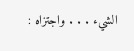الشيء . . . واجتزاه :